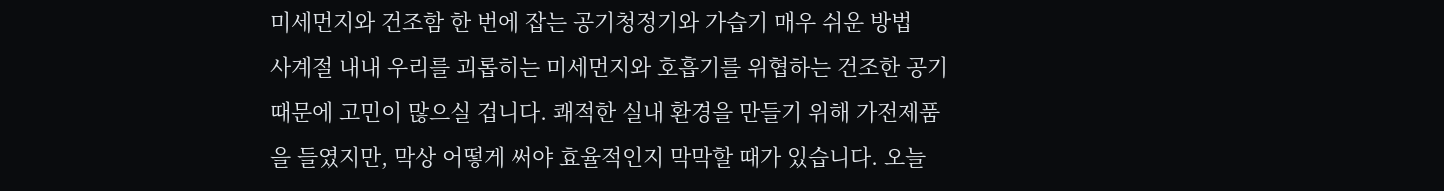미세먼지와 건조함 한 번에 잡는 공기청정기와 가습기 매우 쉬운 방법
사계절 내내 우리를 괴롭히는 미세먼지와 호흡기를 위협하는 건조한 공기 때문에 고민이 많으실 겁니다. 쾌적한 실내 환경을 만들기 위해 가전제품을 들였지만, 막상 어떻게 써야 효율적인지 막막할 때가 있습니다. 오늘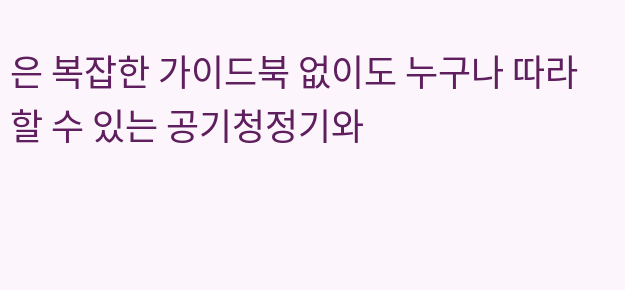은 복잡한 가이드북 없이도 누구나 따라 할 수 있는 공기청정기와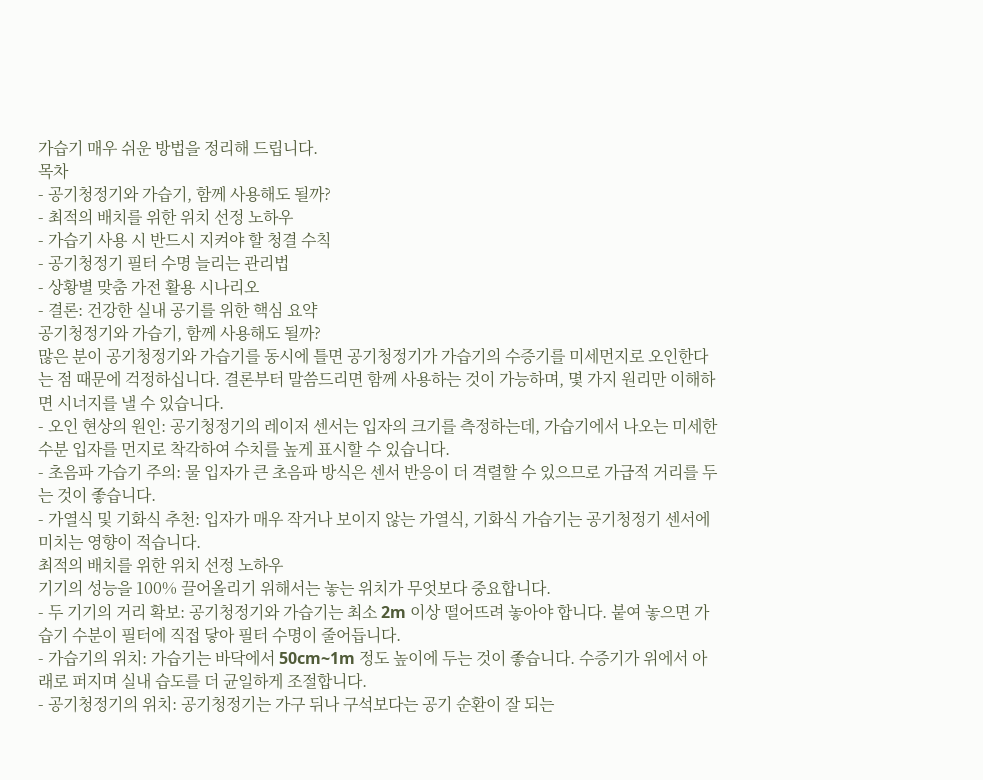가습기 매우 쉬운 방법을 정리해 드립니다.
목차
- 공기청정기와 가습기, 함께 사용해도 될까?
- 최적의 배치를 위한 위치 선정 노하우
- 가습기 사용 시 반드시 지켜야 할 청결 수칙
- 공기청정기 필터 수명 늘리는 관리법
- 상황별 맞춤 가전 활용 시나리오
- 결론: 건강한 실내 공기를 위한 핵심 요약
공기청정기와 가습기, 함께 사용해도 될까?
많은 분이 공기청정기와 가습기를 동시에 틀면 공기청정기가 가습기의 수증기를 미세먼지로 오인한다는 점 때문에 걱정하십니다. 결론부터 말씀드리면 함께 사용하는 것이 가능하며, 몇 가지 원리만 이해하면 시너지를 낼 수 있습니다.
- 오인 현상의 원인: 공기청정기의 레이저 센서는 입자의 크기를 측정하는데, 가습기에서 나오는 미세한 수분 입자를 먼지로 착각하여 수치를 높게 표시할 수 있습니다.
- 초음파 가습기 주의: 물 입자가 큰 초음파 방식은 센서 반응이 더 격렬할 수 있으므로 가급적 거리를 두는 것이 좋습니다.
- 가열식 및 기화식 추천: 입자가 매우 작거나 보이지 않는 가열식, 기화식 가습기는 공기청정기 센서에 미치는 영향이 적습니다.
최적의 배치를 위한 위치 선정 노하우
기기의 성능을 100% 끌어올리기 위해서는 놓는 위치가 무엇보다 중요합니다.
- 두 기기의 거리 확보: 공기청정기와 가습기는 최소 2m 이상 떨어뜨려 놓아야 합니다. 붙여 놓으면 가습기 수분이 필터에 직접 닿아 필터 수명이 줄어듭니다.
- 가습기의 위치: 가습기는 바닥에서 50cm~1m 정도 높이에 두는 것이 좋습니다. 수증기가 위에서 아래로 퍼지며 실내 습도를 더 균일하게 조절합니다.
- 공기청정기의 위치: 공기청정기는 가구 뒤나 구석보다는 공기 순환이 잘 되는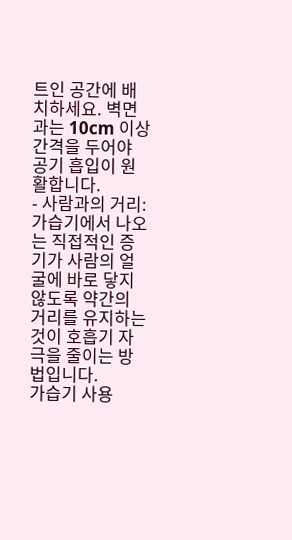트인 공간에 배치하세요. 벽면과는 10cm 이상 간격을 두어야 공기 흡입이 원활합니다.
- 사람과의 거리: 가습기에서 나오는 직접적인 증기가 사람의 얼굴에 바로 닿지 않도록 약간의 거리를 유지하는 것이 호흡기 자극을 줄이는 방법입니다.
가습기 사용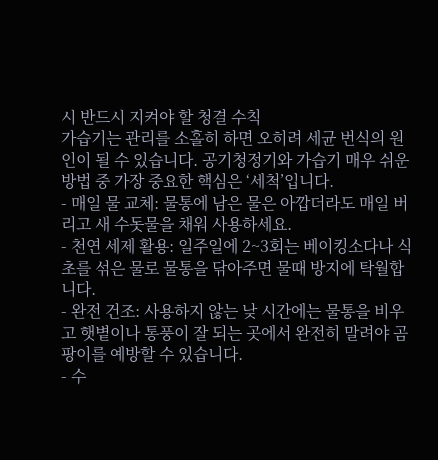시 반드시 지켜야 할 청결 수칙
가습기는 관리를 소홀히 하면 오히려 세균 번식의 원인이 될 수 있습니다. 공기청정기와 가습기 매우 쉬운 방법 중 가장 중요한 핵심은 ‘세척’입니다.
- 매일 물 교체: 물통에 남은 물은 아깝더라도 매일 버리고 새 수돗물을 채워 사용하세요.
- 천연 세제 활용: 일주일에 2~3회는 베이킹소다나 식초를 섞은 물로 물통을 닦아주면 물때 방지에 탁월합니다.
- 완전 건조: 사용하지 않는 낮 시간에는 물통을 비우고 햇볕이나 통풍이 잘 되는 곳에서 완전히 말려야 곰팡이를 예방할 수 있습니다.
- 수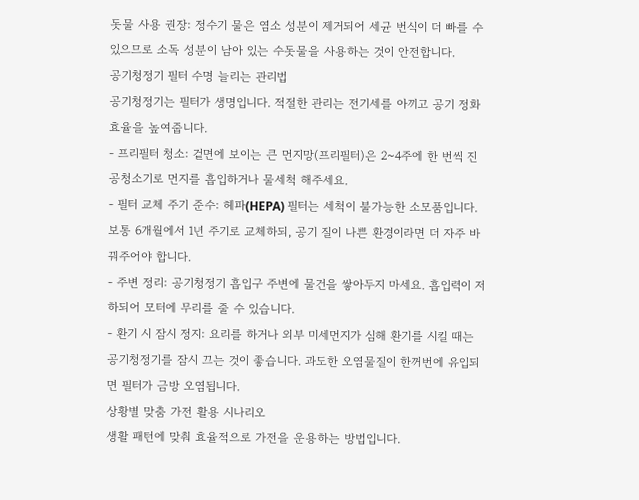돗물 사용 권장: 정수기 물은 염소 성분이 제거되어 세균 번식이 더 빠를 수 있으므로 소독 성분이 남아 있는 수돗물을 사용하는 것이 안전합니다.
공기청정기 필터 수명 늘리는 관리법
공기청정기는 필터가 생명입니다. 적절한 관리는 전기세를 아끼고 공기 정화 효율을 높여줍니다.
- 프리필터 청소: 겉면에 보이는 큰 먼지망(프리필터)은 2~4주에 한 번씩 진공청소기로 먼지를 흡입하거나 물세척 해주세요.
- 필터 교체 주기 준수: 헤파(HEPA) 필터는 세척이 불가능한 소모품입니다. 보통 6개월에서 1년 주기로 교체하되, 공기 질이 나쁜 환경이라면 더 자주 바꿔주어야 합니다.
- 주변 정리: 공기청정기 흡입구 주변에 물건을 쌓아두지 마세요. 흡입력이 저하되어 모터에 무리를 줄 수 있습니다.
- 환기 시 잠시 정지: 요리를 하거나 외부 미세먼지가 심해 환기를 시킬 때는 공기청정기를 잠시 끄는 것이 좋습니다. 과도한 오염물질이 한꺼번에 유입되면 필터가 금방 오염됩니다.
상황별 맞춤 가전 활용 시나리오
생활 패턴에 맞춰 효율적으로 가전을 운용하는 방법입니다.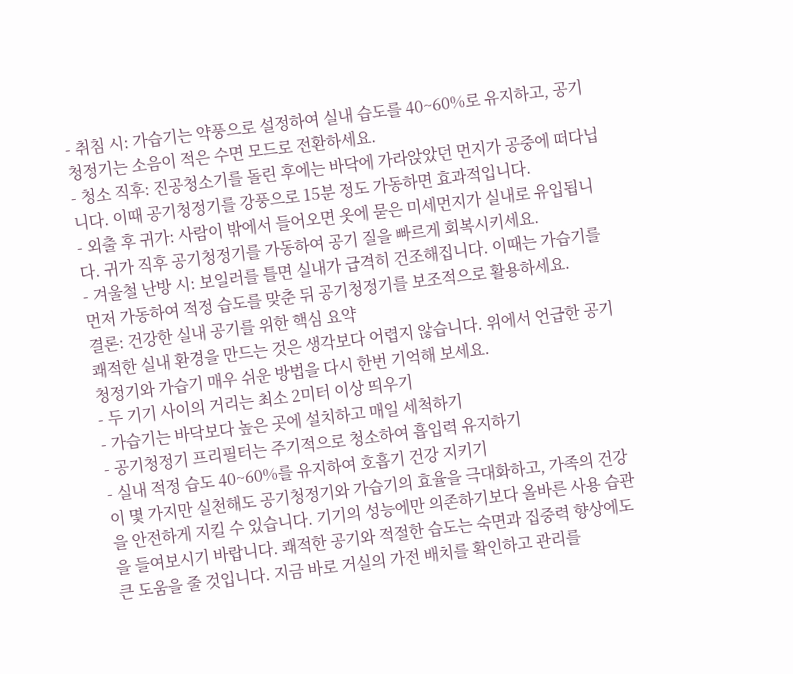- 취침 시: 가습기는 약풍으로 설정하여 실내 습도를 40~60%로 유지하고, 공기청정기는 소음이 적은 수면 모드로 전환하세요.
- 청소 직후: 진공청소기를 돌린 후에는 바닥에 가라앉았던 먼지가 공중에 떠다닙니다. 이때 공기청정기를 강풍으로 15분 정도 가동하면 효과적입니다.
- 외출 후 귀가: 사람이 밖에서 들어오면 옷에 묻은 미세먼지가 실내로 유입됩니다. 귀가 직후 공기청정기를 가동하여 공기 질을 빠르게 회복시키세요.
- 겨울철 난방 시: 보일러를 틀면 실내가 급격히 건조해집니다. 이때는 가습기를 먼저 가동하여 적정 습도를 맞춘 뒤 공기청정기를 보조적으로 활용하세요.
결론: 건강한 실내 공기를 위한 핵심 요약
쾌적한 실내 환경을 만드는 것은 생각보다 어렵지 않습니다. 위에서 언급한 공기청정기와 가습기 매우 쉬운 방법을 다시 한번 기억해 보세요.
- 두 기기 사이의 거리는 최소 2미터 이상 띄우기
- 가습기는 바닥보다 높은 곳에 설치하고 매일 세척하기
- 공기청정기 프리필터는 주기적으로 청소하여 흡입력 유지하기
- 실내 적정 습도 40~60%를 유지하여 호흡기 건강 지키기
이 몇 가지만 실천해도 공기청정기와 가습기의 효율을 극대화하고, 가족의 건강을 안전하게 지킬 수 있습니다. 기기의 성능에만 의존하기보다 올바른 사용 습관을 들여보시기 바랍니다. 쾌적한 공기와 적절한 습도는 숙면과 집중력 향상에도 큰 도움을 줄 것입니다. 지금 바로 거실의 가전 배치를 확인하고 관리를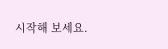시작해 보세요.